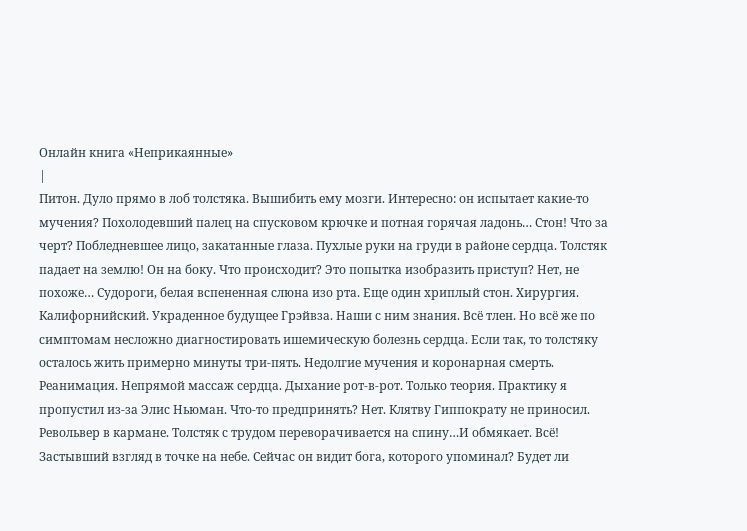Онлайн книга «Неприкаянные»
|
Питон. Дуло прямо в лоб толстяка. Вышибить ему мозги. Интересно: он испытает какие-то мучения? Похолодевший палец на спусковом крючке и потная горячая ладонь… Стон! Что за черт? Побледневшее лицо, закатанные глаза. Пухлые руки на груди в районе сердца. Толстяк падает на землю! Он на боку. Что происходит? Это попытка изобразить приступ? Нет, не похоже… Судороги, белая вспененная слюна изо рта. Еще один хриплый стон. Хирургия. Калифорнийский. Украденное будущее Грэйвза. Наши с ним знания. Всё тлен. Но всё же по симптомам несложно диагностировать ишемическую болезнь сердца. Если так, то толстяку осталось жить примерно минуты три-пять. Недолгие мучения и коронарная смерть. Реанимация. Непрямой массаж сердца. Дыхание рот-в-рот. Только теория. Практику я пропустил из-за Элис Ньюман. Что-то предпринять? Нет. Клятву Гиппократу не приносил. Револьвер в кармане. Толстяк с трудом переворачивается на спину…И обмякает. Всё! Застывший взгляд в точке на небе. Сейчас он видит бога, которого упоминал? Будет ли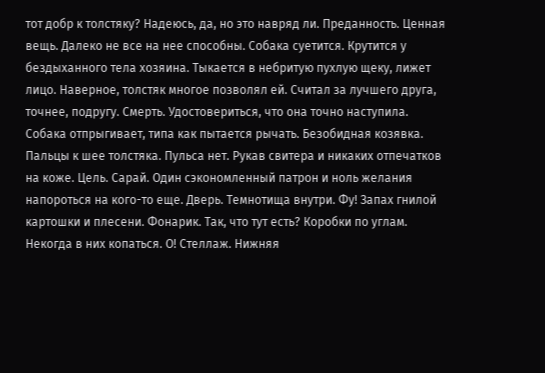тот добр к толстяку? Надеюсь, да, но это навряд ли. Преданность. Ценная вещь. Далеко не все на нее способны. Собака суетится. Крутится у бездыханного тела хозяина. Тыкается в небритую пухлую щеку, лижет лицо. Наверное, толстяк многое позволял ей. Считал за лучшего друга, точнее, подругу. Смерть. Удостовериться, что она точно наступила. Собака отпрыгивает, типа как пытается рычать. Безобидная козявка. Пальцы к шее толстяка. Пульса нет. Рукав свитера и никаких отпечатков на коже. Цель. Сарай. Один сэкономленный патрон и ноль желания напороться на кого-то еще. Дверь. Темнотища внутри. Фу! Запах гнилой картошки и плесени. Фонарик. Так, что тут есть? Коробки по углам. Некогда в них копаться. О! Стеллаж. Нижняя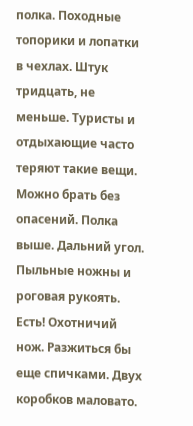полка. Походные топорики и лопатки в чехлах. Штук тридцать, не меньше. Туристы и отдыхающие часто теряют такие вещи. Можно брать без опасений. Полка выше. Дальний угол. Пыльные ножны и роговая рукоять. Есть! Охотничий нож. Разжиться бы еще спичками. Двух коробков маловато.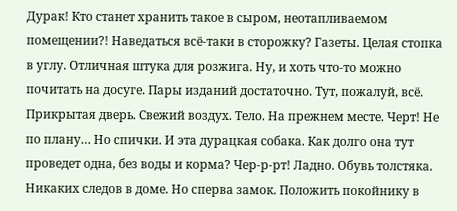Дурак! Кто станет хранить такое в сыром, неотапливаемом помещении?! Наведаться всё-таки в сторожку? Газеты. Целая стопка в углу. Отличная штука для розжига. Ну, и хоть что-то можно почитать на досуге. Пары изданий достаточно. Тут, пожалуй, всё. Прикрытая дверь. Свежий воздух. Тело. На прежнем месте. Черт! Не по плану… Но спички. И эта дурацкая собака. Как долго она тут проведет одна, без воды и корма? Чер-р-рт! Ладно. Обувь толстяка. Никаких следов в доме. Но сперва замок. Положить покойнику в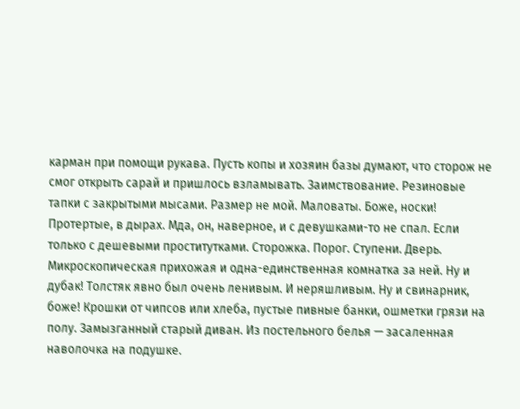карман при помощи рукава. Пусть копы и хозяин базы думают, что сторож не смог открыть сарай и пришлось взламывать. Заимствование. Резиновые тапки с закрытыми мысами. Размер не мой. Маловаты. Боже, носки! Протертые, в дырах. Мда, он, наверное, и с девушками-то не спал. Если только с дешевыми проститутками. Сторожка. Порог. Ступени. Дверь. Микроскопическая прихожая и одна-единственная комнатка за ней. Ну и дубак! Толстяк явно был очень ленивым. И неряшливым. Ну и свинарник, боже! Крошки от чипсов или хлеба, пустые пивные банки, ошметки грязи на полу. Замызганный старый диван. Из постельного белья — засаленная наволочка на подушке.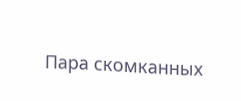Пара скомканных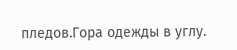пледов.Гора одежды в углу.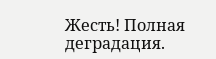Жесть! Полная деградация.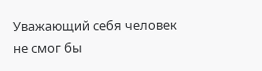Уважающий себя человек не смог бы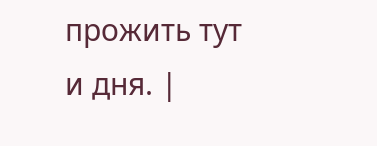прожить тут и дня. |